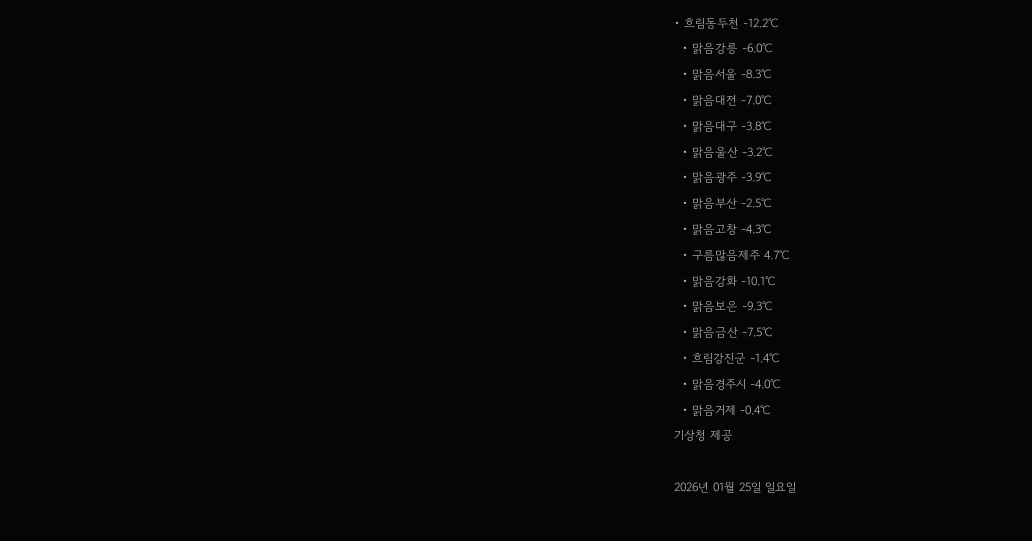• 흐림동두천 -12.2℃
  • 맑음강릉 -6.0℃
  • 맑음서울 -8.3℃
  • 맑음대전 -7.0℃
  • 맑음대구 -3.8℃
  • 맑음울산 -3.2℃
  • 맑음광주 -3.9℃
  • 맑음부산 -2.5℃
  • 맑음고창 -4.3℃
  • 구름많음제주 4.7℃
  • 맑음강화 -10.1℃
  • 맑음보은 -9.3℃
  • 맑음금산 -7.5℃
  • 흐림강진군 -1.4℃
  • 맑음경주시 -4.0℃
  • 맑음거제 -0.4℃
기상청 제공

2026년 01월 25일 일요일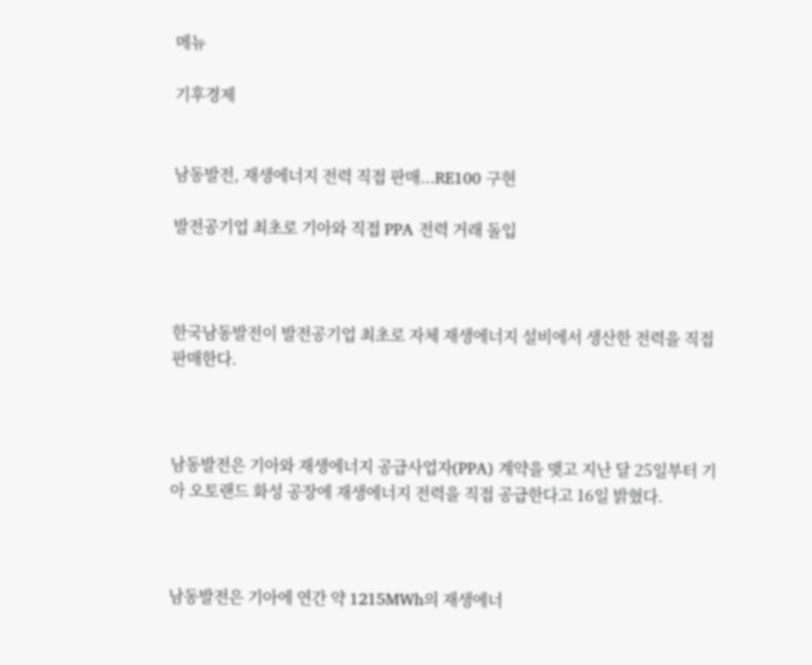메뉴

기후경제


남동발전, 재생에너지 전력 직접 판매...RE100 구현

발전공기업 최초로 기아와 직접 PPA 전력 거래 돌입



한국남동발전이 발전공기업 최초로 자체 재생에너지 설비에서 생산한 전력을 직접 판매한다.



남동발전은 기아와 재생에너지 공급사업자(PPA) 계약을 맺고 지난 달 25일부터 기아 오토랜드 화성 공장에 재생에너지 전력을 직접 공급한다고 16일 밝혔다.



남동발전은 기아에 연간 약 1215MWh의 재생에너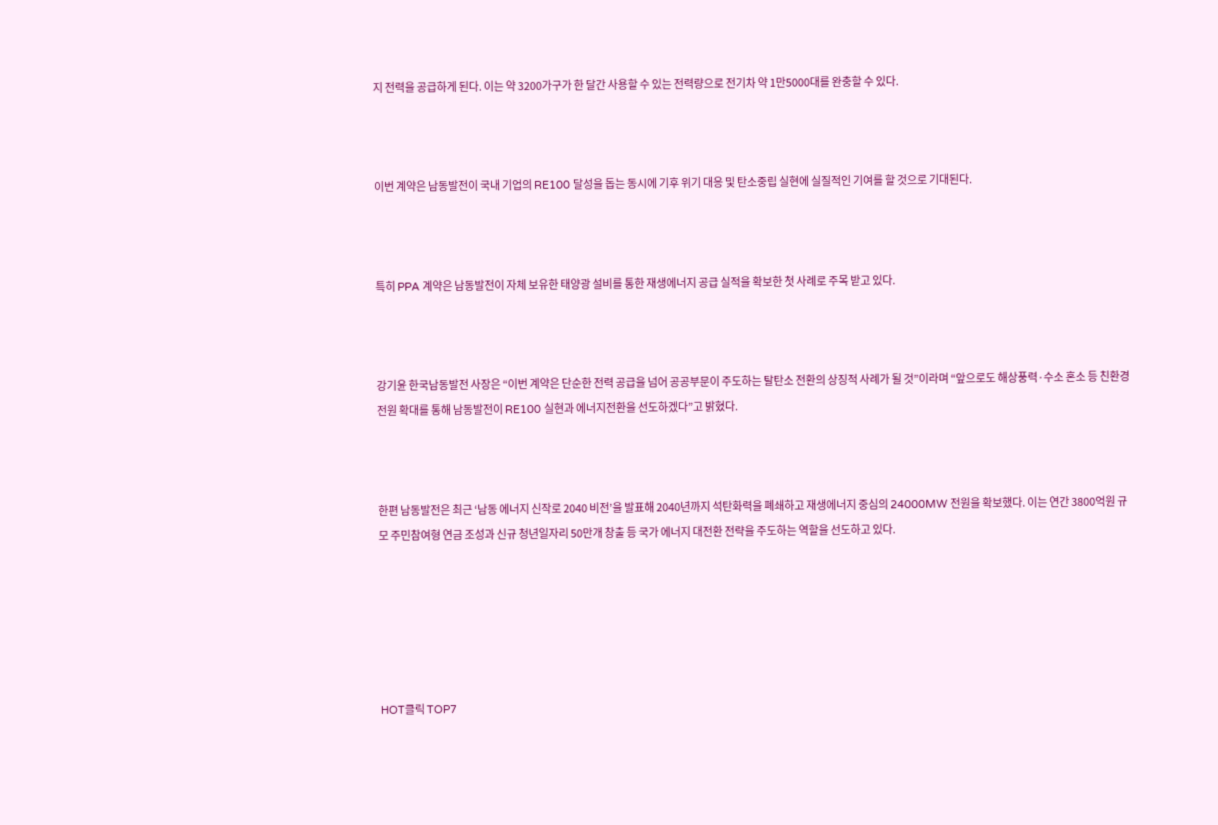지 전력을 공급하게 된다. 이는 약 3200가구가 한 달간 사용할 수 있는 전력량으로 전기차 약 1만5000대를 완충할 수 있다.



이번 계약은 남동발전이 국내 기업의 RE100 달성을 돕는 동시에 기후 위기 대응 및 탄소중립 실현에 실질적인 기여를 할 것으로 기대된다.



특히 PPA 계약은 남동발전이 자체 보유한 태양광 설비를 통한 재생에너지 공급 실적을 확보한 첫 사례로 주목 받고 있다.



강기윤 한국남동발전 사장은 “이번 계약은 단순한 전력 공급을 넘어 공공부문이 주도하는 탈탄소 전환의 상징적 사례가 될 것”이라며 “앞으로도 해상풍력·수소 혼소 등 친환경 전원 확대를 통해 남동발전이 RE100 실현과 에너지전환을 선도하겠다”고 밝혔다.



한편 남동발전은 최근 ‘남동 에너지 신작로 2040 비전’을 발표해 2040년까지 석탄화력을 폐쇄하고 재생에너지 중심의 24000MW 전원을 확보했다. 이는 연간 3800억원 규모 주민참여형 연금 조성과 신규 청년일자리 50만개 창출 등 국가 에너지 대전환 전략을 주도하는 역할을 선도하고 있다.






HOT클릭 TOP7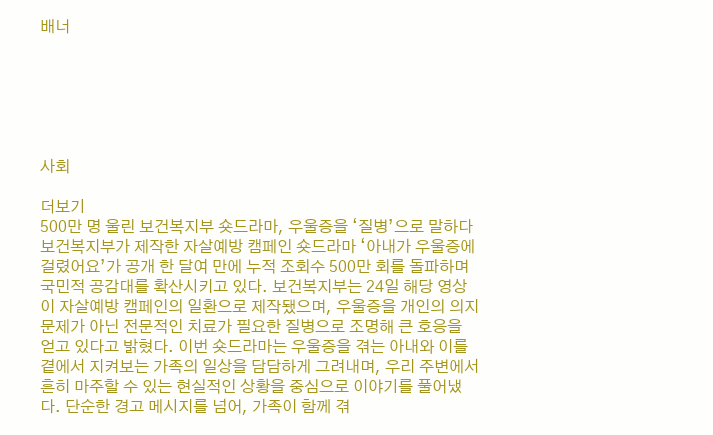배너






사회

더보기
500만 명 울린 보건복지부 숏드라마, 우울증을 ‘질병’으로 말하다
보건복지부가 제작한 자살예방 캠페인 숏드라마 ‘아내가 우울증에 걸렸어요’가 공개 한 달여 만에 누적 조회수 500만 회를 돌파하며 국민적 공감대를 확산시키고 있다. 보건복지부는 24일 해당 영상이 자살예방 캠페인의 일환으로 제작됐으며, 우울증을 개인의 의지 문제가 아닌 전문적인 치료가 필요한 질병으로 조명해 큰 호응을 얻고 있다고 밝혔다. 이번 숏드라마는 우울증을 겪는 아내와 이를 곁에서 지켜보는 가족의 일상을 담담하게 그려내며, 우리 주변에서 흔히 마주할 수 있는 현실적인 상황을 중심으로 이야기를 풀어냈다. 단순한 경고 메시지를 넘어, 가족이 함께 겪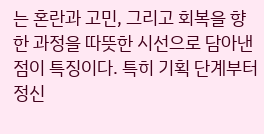는 혼란과 고민, 그리고 회복을 향한 과정을 따뜻한 시선으로 담아낸 점이 특징이다. 특히 기획 단계부터 정신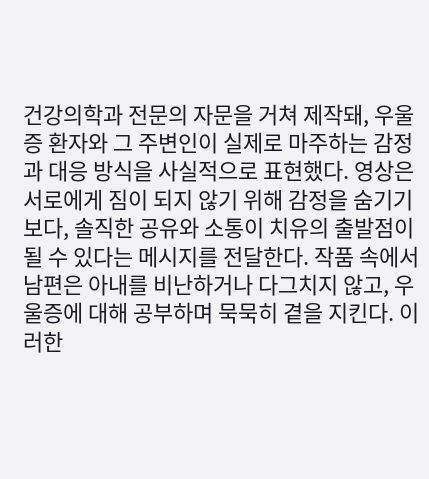건강의학과 전문의 자문을 거쳐 제작돼, 우울증 환자와 그 주변인이 실제로 마주하는 감정과 대응 방식을 사실적으로 표현했다. 영상은 서로에게 짐이 되지 않기 위해 감정을 숨기기보다, 솔직한 공유와 소통이 치유의 출발점이 될 수 있다는 메시지를 전달한다. 작품 속에서 남편은 아내를 비난하거나 다그치지 않고, 우울증에 대해 공부하며 묵묵히 곁을 지킨다. 이러한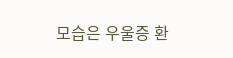모습은 우울증 환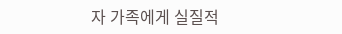자 가족에게 실질적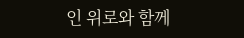인 위로와 함께